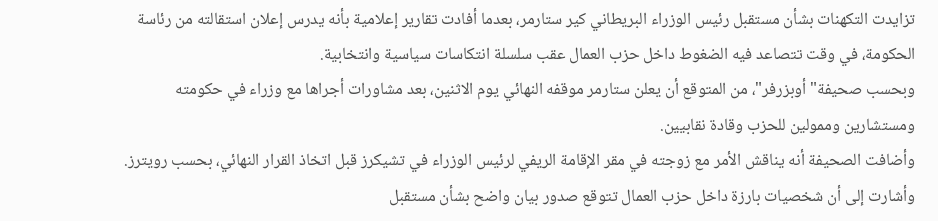تزايدت التكهنات بشأن مستقبل رئيس الوزراء البريطاني كير ستارمر، بعدما أفادت تقارير إعلامية بأنه يدرس إعلان استقالته من رئاسة الحكومة، في وقت تتصاعد فيه الضغوط داخل حزب العمال عقب سلسلة انتكاسات سياسية وانتخابية.
وبحسب صحيفة" أوبزرفر"، من المتوقع أن يعلن ستارمر موقفه النهائي يوم الاثنين، بعد مشاورات أجراها مع وزراء في حكومته ومستشارين وممولين للحزب وقادة نقابيين.
وأضافت الصحيفة أنه يناقش الأمر مع زوجته في مقر الإقامة الريفي لرئيس الوزراء في تشيكرز قبل اتخاذ القرار النهائي، بحسب رويترز.
وأشارت إلى أن شخصيات بارزة داخل حزب العمال تتوقع صدور بيان واضح بشأن مستقبل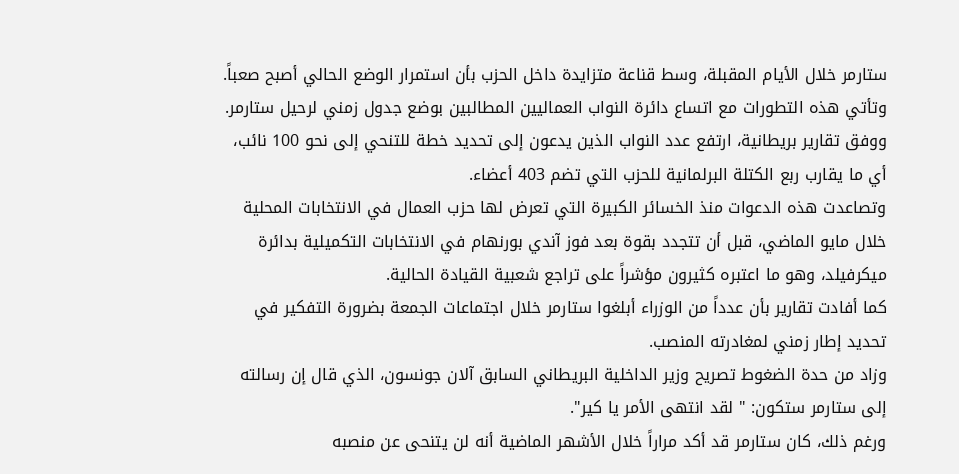ستارمر خلال الأيام المقبلة، وسط قناعة متزايدة داخل الحزب بأن استمرار الوضع الحالي أصبح صعباً.
وتأتي هذه التطورات مع اتساع دائرة النواب العماليين المطالبين بوضع جدول زمني لرحيل ستارمر.
ووفق تقارير بريطانية، ارتفع عدد النواب الذين يدعون إلى تحديد خطة للتنحي إلى نحو 100 نائب، أي ما يقارب ربع الكتلة البرلمانية للحزب التي تضم 403 أعضاء.
وتصاعدت هذه الدعوات منذ الخسائر الكبيرة التي تعرض لها حزب العمال في الانتخابات المحلية خلال مايو الماضي، قبل أن تتجدد بقوة بعد فوز آندي بورنهام في الانتخابات التكميلية بدائرة ميكرفيلد، وهو ما اعتبره كثيرون مؤشراً على تراجع شعبية القيادة الحالية.
كما أفادت تقارير بأن عدداً من الوزراء أبلغوا ستارمر خلال اجتماعات الجمعة بضرورة التفكير في تحديد إطار زمني لمغادرته المنصب.
وزاد من حدة الضغوط تصريح وزير الداخلية البريطاني السابق آلان جونسون، الذي قال إن رسالته إلى ستارمر ستكون: " لقد انتهى الأمر يا كير".
ورغم ذلك، كان ستارمر قد أكد مراراً خلال الأشهر الماضية أنه لن يتنحى عن منصبه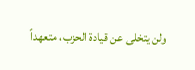ولن يتخلى عن قيادة الحزب، متعهداً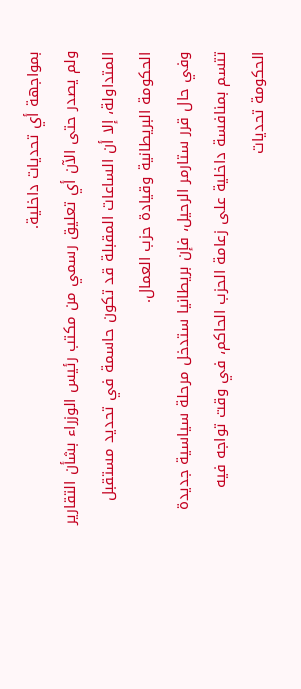بمواجهة أي تحديات داخلية.
ولم يصدر حتى الآن أي تعليق رسمي من مكتب رئيس الوزراء بشأن التقارير المتداولة، إلا أن الساعات المقبلة قد تكون حاسمة في تحديد مستقبل الحكومة البريطانية وقيادة حزب العمال.
وفي حال قرر ستارمر الرحيل، فإن بريطانيا ستدخل مرحلة سياسية جديدة تتسم بمنافسة داخلية على زعامة الحزب الحاكم، في وقت تواجه فيه الحكومة تحديات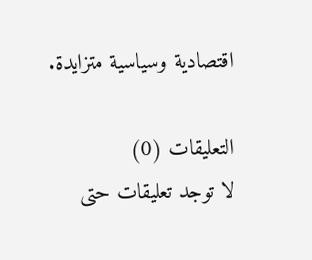اقتصادية وسياسية متزايدة.

التعليقات (0)
لا توجد تعليقات حتى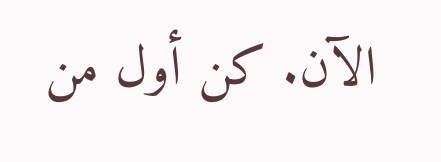الآن. كن أول من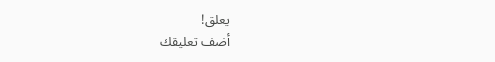يعلق!
أضف تعليقك